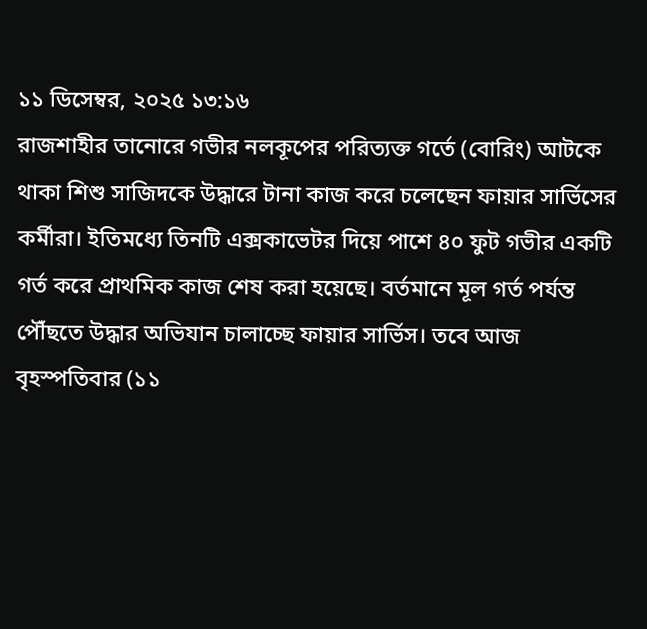১১ ডিসেম্বর, ২০২৫ ১৩:১৬
রাজশাহীর তানোরে গভীর নলকূপের পরিত্যক্ত গর্তে (বোরিং) আটকে থাকা শিশু সাজিদকে উদ্ধারে টানা কাজ করে চলেছেন ফায়ার সার্ভিসের কর্মীরা। ইতিমধ্যে তিনটি এক্সকাভেটর দিয়ে পাশে ৪০ ফুট গভীর একটি গর্ত করে প্রাথমিক কাজ শেষ করা হয়েছে। বর্তমানে মূল গর্ত পর্যন্ত পৌঁছতে উদ্ধার অভিযান চালাচ্ছে ফায়ার সার্ভিস। তবে আজ বৃহস্পতিবার (১১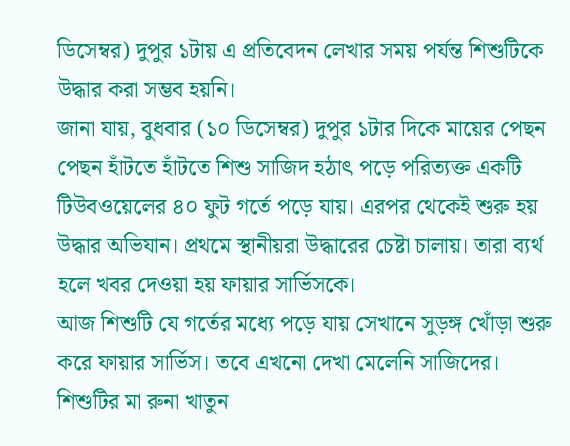ডিসেম্বর) দুপুর ১টায় এ প্রতিবেদন লেখার সময় পর্যন্ত শিশুটিকে উদ্ধার করা সম্ভব হয়নি।
জানা যায়, বুধবার (১০ ডিসেম্বর) দুপুর ১টার দিকে মায়ের পেছন পেছন হাঁটতে হাঁটতে শিশু সাজিদ হঠাৎ পড়ে পরিত্যক্ত একটি টিউবওয়েলের ৪০ ফুট গর্তে পড়ে যায়। এরপর থেকেই শুরু হয় উদ্ধার অভিযান। প্রথমে স্থানীয়রা উদ্ধারের চেষ্টা চালায়। তারা ব্যর্থ হলে খবর দেওয়া হয় ফায়ার সার্ভিসকে।
আজ শিশুটি যে গর্তের মধ্যে পড়ে যায় সেখানে সুড়ঙ্গ খোঁড়া শুরু করে ফায়ার সার্ভিস। তবে এখনো দেখা মেলেনি সাজিদের।
শিশুটির মা রুনা খাতুন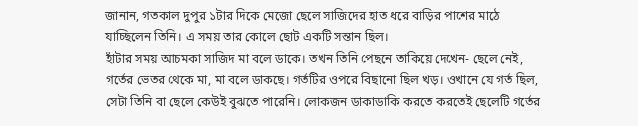জানান, গতকাল দুপুর ১টার দিকে মেজো ছেলে সাজিদের হাত ধরে বাড়ির পাশের মাঠে যাচ্ছিলেন তিনি। এ সময় তার কোলে ছোট একটি সন্তান ছিল।
হাঁটার সময় আচমকা সাজিদ মা বলে ডাকে। তখন তিনি পেছনে তাকিয়ে দেখেন- ছেলে নেই, গর্তের ভেতর থেকে মা, মা বলে ডাকছে। গর্তটির ওপরে বিছানো ছিল খড়। ওখানে যে গর্ত ছিল, সেটা তিনি বা ছেলে কেউই বুঝতে পারেনি। লোকজন ডাকাডাকি করতে করতেই ছেলেটি গর্তের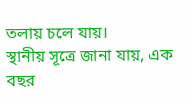তলায় চলে যায়।
স্থানীয় সূত্রে জানা যায়, এক বছর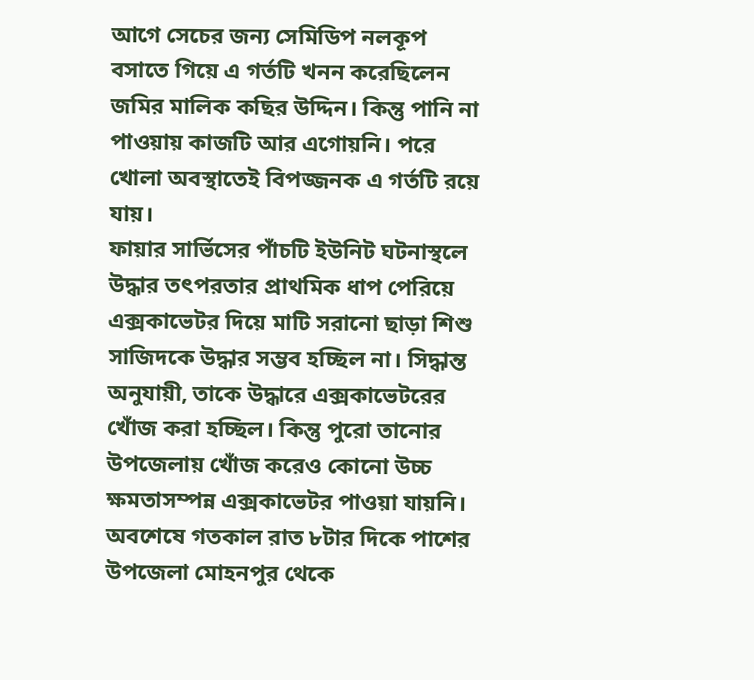আগে সেচের জন্য সেমিডিপ নলকূপ বসাতে গিয়ে এ গর্তটি খনন করেছিলেন জমির মালিক কছির উদ্দিন। কিন্তু পানি না পাওয়ায় কাজটি আর এগোয়নি। পরে খোলা অবস্থাতেই বিপজ্জনক এ গর্তটি রয়ে যায়।
ফায়ার সার্ভিসের পাঁচটি ইউনিট ঘটনাস্থলে উদ্ধার তৎপরতার প্রাথমিক ধাপ পেরিয়ে এক্সকাভেটর দিয়ে মাটি সরানো ছাড়া শিশু সাজিদকে উদ্ধার সম্ভব হচ্ছিল না। সিদ্ধান্ত অনুযায়ী, তাকে উদ্ধারে এক্সকাভেটরের খোঁজ করা হচ্ছিল। কিন্তু পুরো তানোর উপজেলায় খোঁজ করেও কোনো উচ্চ ক্ষমতাসম্পন্ন এক্সকাভেটর পাওয়া যায়নি। অবশেষে গতকাল রাত ৮টার দিকে পাশের উপজেলা মোহনপুর থেকে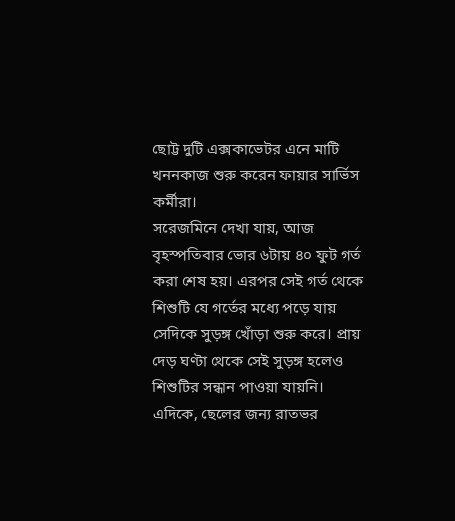ছোট্ট দুটি এক্সকাভেটর এনে মাটি খননকাজ শুরু করেন ফায়ার সার্ভিস কর্মীরা।
সরেজমিনে দেখা যায়, আজ বৃহস্পতিবার ভোর ৬টায় ৪০ ফুট গর্ত করা শেষ হয়। এরপর সেই গর্ত থেকে শিশুটি যে গর্তের মধ্যে পড়ে যায় সেদিকে সুড়ঙ্গ খোঁড়া শুরু করে। প্রায় দেড় ঘণ্টা থেকে সেই সুড়ঙ্গ হলেও শিশুটির সন্ধান পাওয়া যায়নি।
এদিকে, ছেলের জন্য রাতভর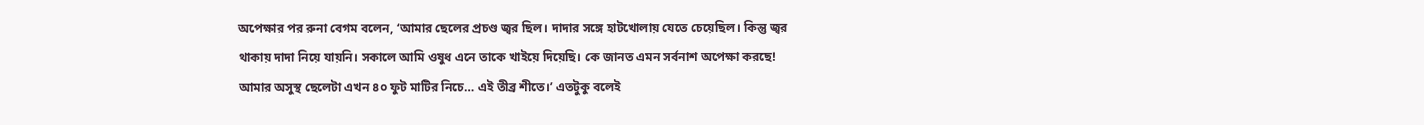অপেক্ষার পর রুনা বেগম বলেন, ‘আমার ছেলের প্রচণ্ড জ্বর ছিল। দাদার সঙ্গে হাটখোলায় যেতে চেয়েছিল। কিন্তু জ্বর থাকায় দাদা নিয়ে যায়নি। সকালে আমি ওষুধ এনে তাকে খাইয়ে দিয়েছি। কে জানত এমন সর্বনাশ অপেক্ষা করছে! আমার অসুস্থ ছেলেটা এখন ৪০ ফুট মাটির নিচে… এই তীব্র শীতে।’ এতটুকু বলেই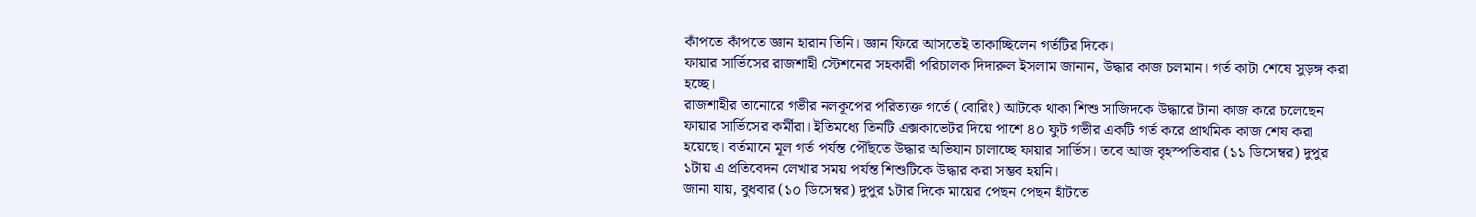কাঁপতে কাঁপতে জ্ঞান হারান তিনি। জ্ঞান ফিরে আসতেই তাকাচ্ছিলেন গর্তটির দিকে।
ফায়ার সার্ভিসের রাজশাহী স্টেশনের সহকারী পরিচালক দিদারুল ইসলাম জানান, উদ্ধার কাজ চলমান। গর্ত কাটা শেষে সুড়ঙ্গ করা হচ্ছে।
রাজশাহীর তানোরে গভীর নলকূপের পরিত্যক্ত গর্তে (বোরিং) আটকে থাকা শিশু সাজিদকে উদ্ধারে টানা কাজ করে চলেছেন ফায়ার সার্ভিসের কর্মীরা। ইতিমধ্যে তিনটি এক্সকাভেটর দিয়ে পাশে ৪০ ফুট গভীর একটি গর্ত করে প্রাথমিক কাজ শেষ করা হয়েছে। বর্তমানে মূল গর্ত পর্যন্ত পৌঁছতে উদ্ধার অভিযান চালাচ্ছে ফায়ার সার্ভিস। তবে আজ বৃহস্পতিবার (১১ ডিসেম্বর) দুপুর ১টায় এ প্রতিবেদন লেখার সময় পর্যন্ত শিশুটিকে উদ্ধার করা সম্ভব হয়নি।
জানা যায়, বুধবার (১০ ডিসেম্বর) দুপুর ১টার দিকে মায়ের পেছন পেছন হাঁটতে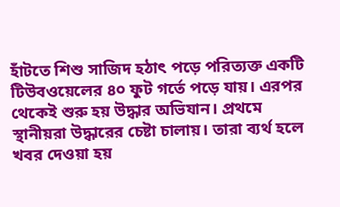হাঁটতে শিশু সাজিদ হঠাৎ পড়ে পরিত্যক্ত একটি টিউবওয়েলের ৪০ ফুট গর্তে পড়ে যায়। এরপর থেকেই শুরু হয় উদ্ধার অভিযান। প্রথমে স্থানীয়রা উদ্ধারের চেষ্টা চালায়। তারা ব্যর্থ হলে খবর দেওয়া হয়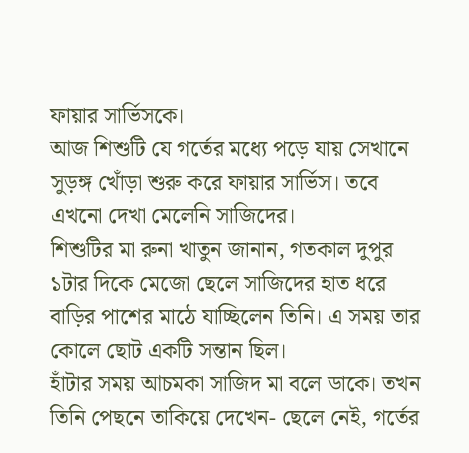ফায়ার সার্ভিসকে।
আজ শিশুটি যে গর্তের মধ্যে পড়ে যায় সেখানে সুড়ঙ্গ খোঁড়া শুরু করে ফায়ার সার্ভিস। তবে এখনো দেখা মেলেনি সাজিদের।
শিশুটির মা রুনা খাতুন জানান, গতকাল দুপুর ১টার দিকে মেজো ছেলে সাজিদের হাত ধরে বাড়ির পাশের মাঠে যাচ্ছিলেন তিনি। এ সময় তার কোলে ছোট একটি সন্তান ছিল।
হাঁটার সময় আচমকা সাজিদ মা বলে ডাকে। তখন তিনি পেছনে তাকিয়ে দেখেন- ছেলে নেই, গর্তের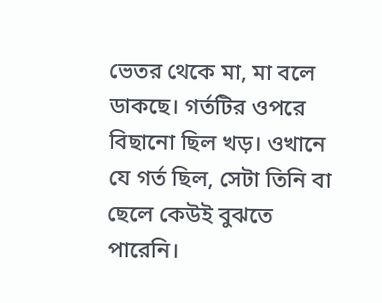ভেতর থেকে মা, মা বলে ডাকছে। গর্তটির ওপরে বিছানো ছিল খড়। ওখানে যে গর্ত ছিল, সেটা তিনি বা ছেলে কেউই বুঝতে পারেনি।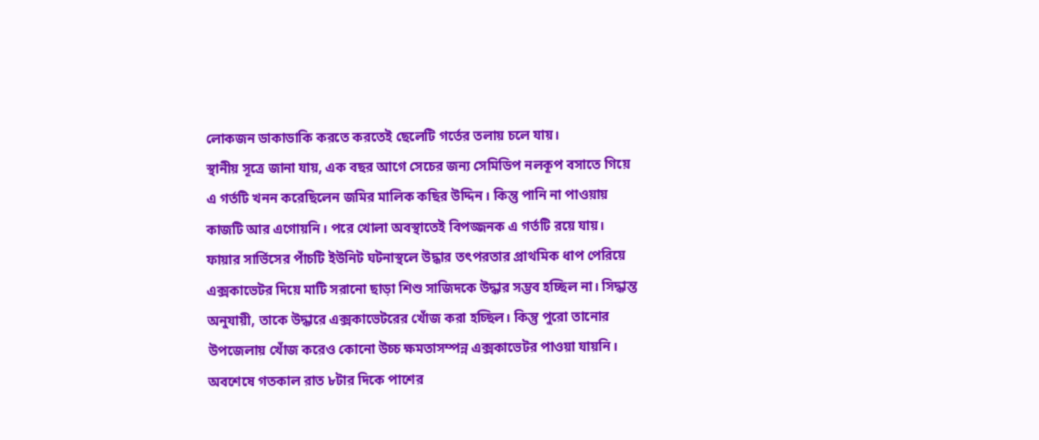লোকজন ডাকাডাকি করতে করতেই ছেলেটি গর্তের তলায় চলে যায়।
স্থানীয় সূত্রে জানা যায়, এক বছর আগে সেচের জন্য সেমিডিপ নলকূপ বসাতে গিয়ে এ গর্তটি খনন করেছিলেন জমির মালিক কছির উদ্দিন। কিন্তু পানি না পাওয়ায় কাজটি আর এগোয়নি। পরে খোলা অবস্থাতেই বিপজ্জনক এ গর্তটি রয়ে যায়।
ফায়ার সার্ভিসের পাঁচটি ইউনিট ঘটনাস্থলে উদ্ধার তৎপরতার প্রাথমিক ধাপ পেরিয়ে এক্সকাভেটর দিয়ে মাটি সরানো ছাড়া শিশু সাজিদকে উদ্ধার সম্ভব হচ্ছিল না। সিদ্ধান্ত অনুযায়ী, তাকে উদ্ধারে এক্সকাভেটরের খোঁজ করা হচ্ছিল। কিন্তু পুরো তানোর উপজেলায় খোঁজ করেও কোনো উচ্চ ক্ষমতাসম্পন্ন এক্সকাভেটর পাওয়া যায়নি। অবশেষে গতকাল রাত ৮টার দিকে পাশের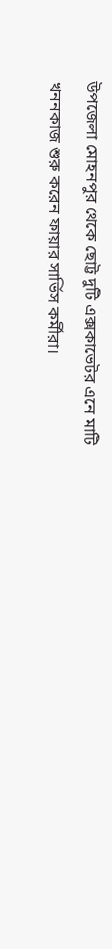উপজেলা মোহনপুর থেকে ছোট্ট দুটি এক্সকাভেটর এনে মাটি খননকাজ শুরু করেন ফায়ার সার্ভিস কর্মীরা।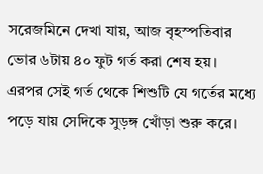সরেজমিনে দেখা যায়, আজ বৃহস্পতিবার ভোর ৬টায় ৪০ ফুট গর্ত করা শেষ হয়। এরপর সেই গর্ত থেকে শিশুটি যে গর্তের মধ্যে পড়ে যায় সেদিকে সুড়ঙ্গ খোঁড়া শুরু করে।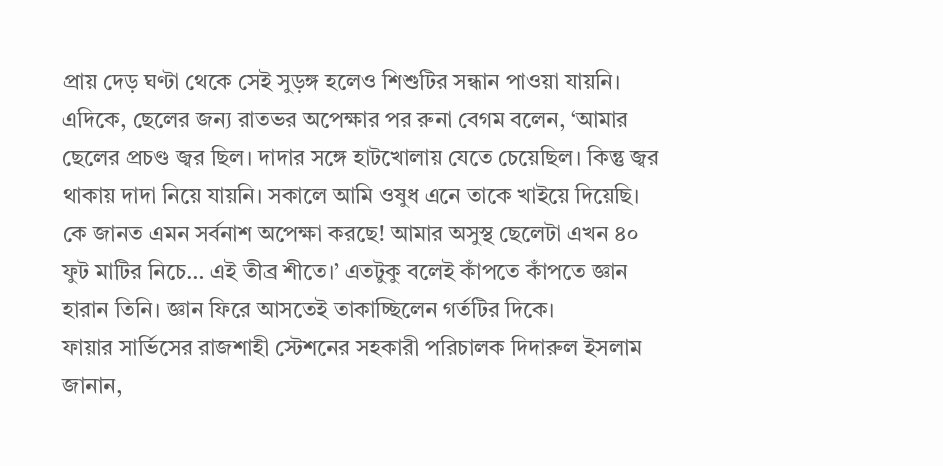প্রায় দেড় ঘণ্টা থেকে সেই সুড়ঙ্গ হলেও শিশুটির সন্ধান পাওয়া যায়নি।
এদিকে, ছেলের জন্য রাতভর অপেক্ষার পর রুনা বেগম বলেন, ‘আমার ছেলের প্রচণ্ড জ্বর ছিল। দাদার সঙ্গে হাটখোলায় যেতে চেয়েছিল। কিন্তু জ্বর থাকায় দাদা নিয়ে যায়নি। সকালে আমি ওষুধ এনে তাকে খাইয়ে দিয়েছি। কে জানত এমন সর্বনাশ অপেক্ষা করছে! আমার অসুস্থ ছেলেটা এখন ৪০ ফুট মাটির নিচে… এই তীব্র শীতে।’ এতটুকু বলেই কাঁপতে কাঁপতে জ্ঞান হারান তিনি। জ্ঞান ফিরে আসতেই তাকাচ্ছিলেন গর্তটির দিকে।
ফায়ার সার্ভিসের রাজশাহী স্টেশনের সহকারী পরিচালক দিদারুল ইসলাম জানান,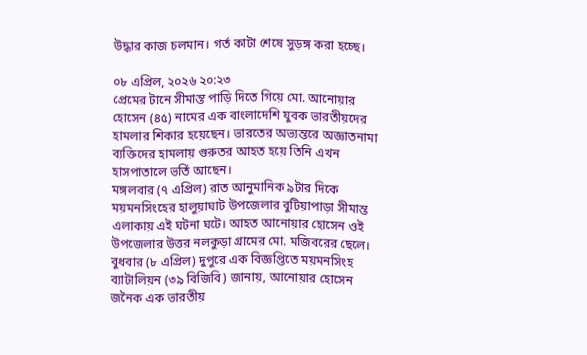উদ্ধার কাজ চলমান। গর্ত কাটা শেষে সুড়ঙ্গ করা হচ্ছে।

০৮ এপ্রিল, ২০২৬ ২০:২৩
প্রেমের টানে সীমান্ত পাড়ি দিতে গিয়ে মো. আনোয়ার হোসেন (৪৫) নামের এক বাংলাদেশি যুবক ভারতীয়দের হামলার শিকার হয়েছেন। ভারতের অভ্যন্তরে অজ্ঞাতনামা ব্যক্তিদের হামলায় গুরুতর আহত হয়ে তিনি এখন হাসপাতালে ভর্তি আছেন।
মঙ্গলবার (৭ এপ্রিল) রাত আনুমানিক ৯টার দিকে ময়মনসিংহের হালুয়াঘাট উপজেলার বুটিয়াপাড়া সীমান্ত এলাকায় এই ঘটনা ঘটে। আহত আনোয়ার হোসেন ওই উপজেলার উত্তর নলকুড়া গ্রামের মো. মজিবরের ছেলে।
বুধবার (৮ এপ্রিল) দুপুরে এক বিজ্ঞপ্তিতে ময়মনসিংহ ব্যাটালিয়ন (৩৯ বিজিবি) জানায়, আনোয়ার হোসেন জনৈক এক ভারতীয়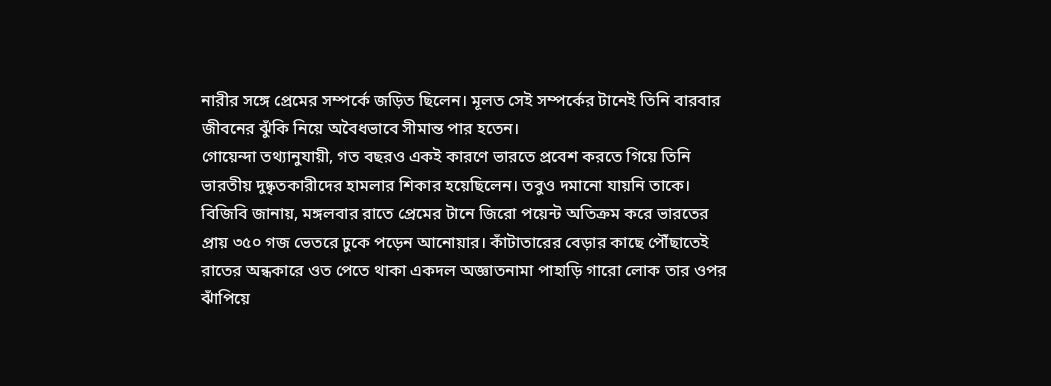নারীর সঙ্গে প্রেমের সম্পর্কে জড়িত ছিলেন। মূলত সেই সম্পর্কের টানেই তিনি বারবার জীবনের ঝুঁকি নিয়ে অবৈধভাবে সীমান্ত পার হতেন।
গোয়েন্দা তথ্যানুযায়ী, গত বছরও একই কারণে ভারতে প্রবেশ করতে গিয়ে তিনি ভারতীয় দুষ্কৃতকারীদের হামলার শিকার হয়েছিলেন। তবুও দমানো যায়নি তাকে।
বিজিবি জানায়, মঙ্গলবার রাতে প্রেমের টানে জিরো পয়েন্ট অতিক্রম করে ভারতের প্রায় ৩৫০ গজ ভেতরে ঢুকে পড়েন আনোয়ার। কাঁটাতারের বেড়ার কাছে পৌঁছাতেই রাতের অন্ধকারে ওত পেতে থাকা একদল অজ্ঞাতনামা পাহাড়ি গারো লোক তার ওপর ঝাঁপিয়ে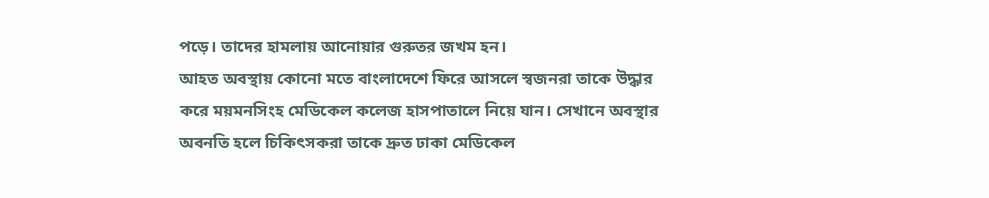পড়ে। তাদের হামলায় আনোয়ার গুরুতর জখম হন।
আহত অবস্থায় কোনো মতে বাংলাদেশে ফিরে আসলে স্বজনরা তাকে উদ্ধার করে ময়মনসিংহ মেডিকেল কলেজ হাসপাতালে নিয়ে যান। সেখানে অবস্থার অবনতি হলে চিকিৎসকরা তাকে দ্রুত ঢাকা মেডিকেল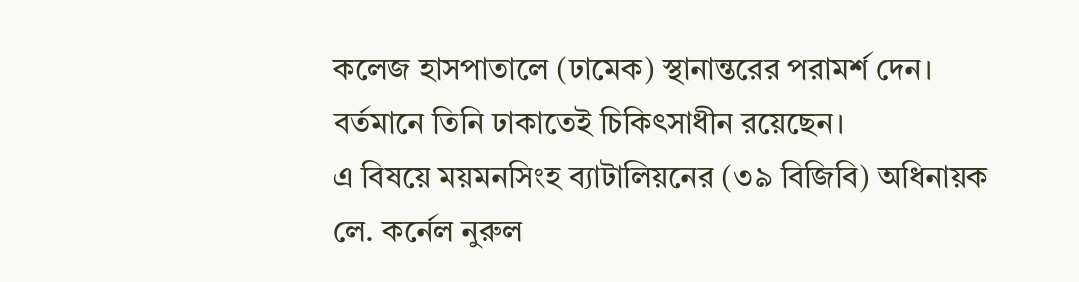কলেজ হাসপাতালে (ঢামেক) স্থানান্তরের পরামর্শ দেন। বর্তমানে তিনি ঢাকাতেই চিকিৎসাধীন রয়েছেন।
এ বিষয়ে ময়মনসিংহ ব্যাটালিয়নের (৩৯ বিজিবি) অধিনায়ক লে. কর্নেল নুরুল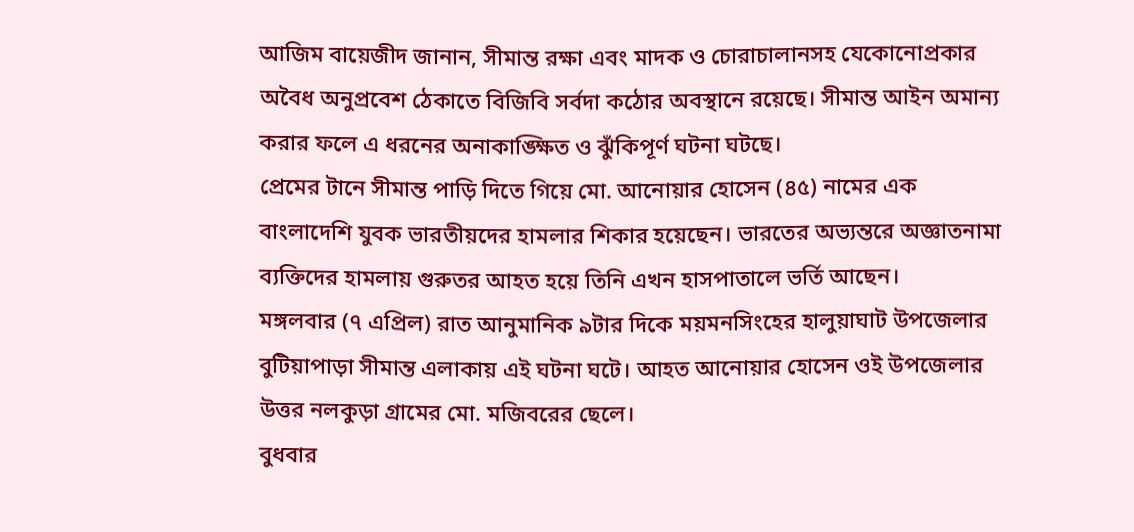আজিম বায়েজীদ জানান, সীমান্ত রক্ষা এবং মাদক ও চোরাচালানসহ যেকোনোপ্রকার অবৈধ অনুপ্রবেশ ঠেকাতে বিজিবি সর্বদা কঠোর অবস্থানে রয়েছে। সীমান্ত আইন অমান্য করার ফলে এ ধরনের অনাকাঙ্ক্ষিত ও ঝুঁকিপূর্ণ ঘটনা ঘটছে।
প্রেমের টানে সীমান্ত পাড়ি দিতে গিয়ে মো. আনোয়ার হোসেন (৪৫) নামের এক বাংলাদেশি যুবক ভারতীয়দের হামলার শিকার হয়েছেন। ভারতের অভ্যন্তরে অজ্ঞাতনামা ব্যক্তিদের হামলায় গুরুতর আহত হয়ে তিনি এখন হাসপাতালে ভর্তি আছেন।
মঙ্গলবার (৭ এপ্রিল) রাত আনুমানিক ৯টার দিকে ময়মনসিংহের হালুয়াঘাট উপজেলার বুটিয়াপাড়া সীমান্ত এলাকায় এই ঘটনা ঘটে। আহত আনোয়ার হোসেন ওই উপজেলার উত্তর নলকুড়া গ্রামের মো. মজিবরের ছেলে।
বুধবার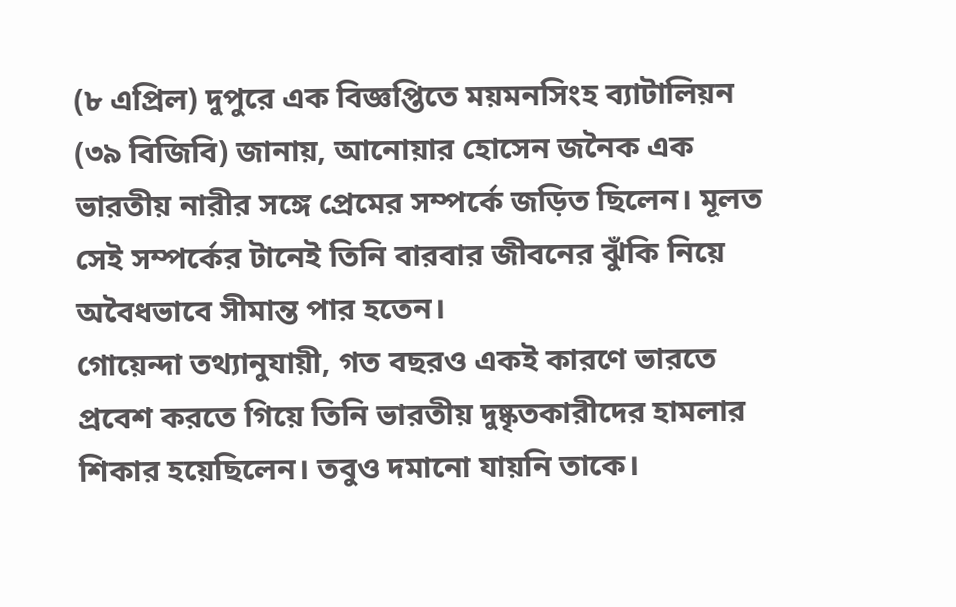(৮ এপ্রিল) দুপুরে এক বিজ্ঞপ্তিতে ময়মনসিংহ ব্যাটালিয়ন (৩৯ বিজিবি) জানায়, আনোয়ার হোসেন জনৈক এক ভারতীয় নারীর সঙ্গে প্রেমের সম্পর্কে জড়িত ছিলেন। মূলত সেই সম্পর্কের টানেই তিনি বারবার জীবনের ঝুঁকি নিয়ে অবৈধভাবে সীমান্ত পার হতেন।
গোয়েন্দা তথ্যানুযায়ী, গত বছরও একই কারণে ভারতে প্রবেশ করতে গিয়ে তিনি ভারতীয় দুষ্কৃতকারীদের হামলার শিকার হয়েছিলেন। তবুও দমানো যায়নি তাকে।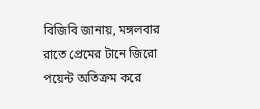বিজিবি জানায়, মঙ্গলবার রাতে প্রেমের টানে জিরো পয়েন্ট অতিক্রম করে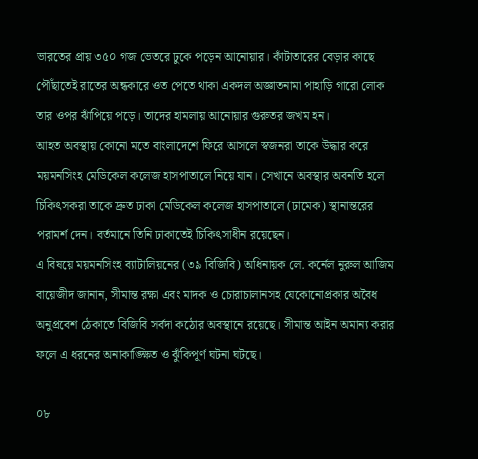ভারতের প্রায় ৩৫০ গজ ভেতরে ঢুকে পড়েন আনোয়ার। কাঁটাতারের বেড়ার কাছে পৌঁছাতেই রাতের অন্ধকারে ওত পেতে থাকা একদল অজ্ঞাতনামা পাহাড়ি গারো লোক তার ওপর ঝাঁপিয়ে পড়ে। তাদের হামলায় আনোয়ার গুরুতর জখম হন।
আহত অবস্থায় কোনো মতে বাংলাদেশে ফিরে আসলে স্বজনরা তাকে উদ্ধার করে ময়মনসিংহ মেডিকেল কলেজ হাসপাতালে নিয়ে যান। সেখানে অবস্থার অবনতি হলে চিকিৎসকরা তাকে দ্রুত ঢাকা মেডিকেল কলেজ হাসপাতালে (ঢামেক) স্থানান্তরের পরামর্শ দেন। বর্তমানে তিনি ঢাকাতেই চিকিৎসাধীন রয়েছেন।
এ বিষয়ে ময়মনসিংহ ব্যাটালিয়নের (৩৯ বিজিবি) অধিনায়ক লে. কর্নেল নুরুল আজিম বায়েজীদ জানান, সীমান্ত রক্ষা এবং মাদক ও চোরাচালানসহ যেকোনোপ্রকার অবৈধ অনুপ্রবেশ ঠেকাতে বিজিবি সর্বদা কঠোর অবস্থানে রয়েছে। সীমান্ত আইন অমান্য করার ফলে এ ধরনের অনাকাঙ্ক্ষিত ও ঝুঁকিপূর্ণ ঘটনা ঘটছে।

০৮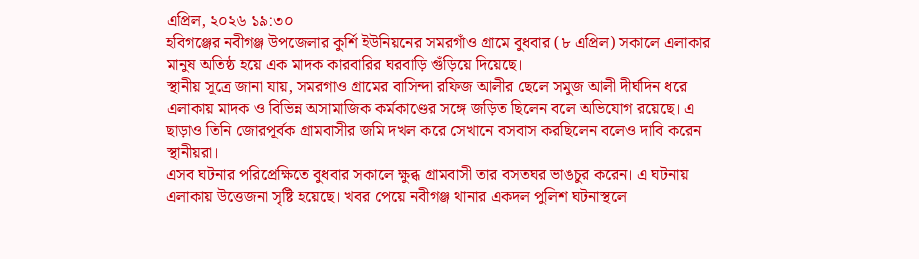এপ্রিল, ২০২৬ ১৯:৩০
হবিগঞ্জের নবীগঞ্জ উপজেলার কুর্শি ইউনিয়নের সমরগাঁও গ্রামে বুধবার (৮ এপ্রিল) সকালে এলাকার মানুষ অতিষ্ঠ হয়ে এক মাদক কারবারির ঘরবাড়ি গুঁড়িয়ে দিয়েছে।
স্থানীয় সূত্রে জানা যায়, সমরগাও গ্রামের বাসিন্দা রফিজ আলীর ছেলে সমুজ আলী দীর্ঘদিন ধরে এলাকায় মাদক ও বিভিন্ন অসামাজিক কর্মকাণ্ডের সঙ্গে জড়িত ছিলেন বলে অভিযোগ রয়েছে। এ ছাড়াও তিনি জোরপূর্বক গ্রামবাসীর জমি দখল করে সেখানে বসবাস করছিলেন বলেও দাবি করেন স্থানীয়রা।
এসব ঘটনার পরিপ্রেক্ষিতে বুধবার সকালে ক্ষুব্ধ গ্রামবাসী তার বসতঘর ভাঙচুর করেন। এ ঘটনায় এলাকায় উত্তেজনা সৃষ্টি হয়েছে। খবর পেয়ে নবীগঞ্জ থানার একদল পুলিশ ঘটনাস্থলে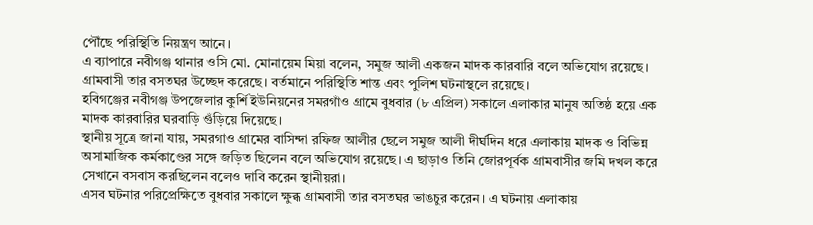পৌঁছে পরিস্থিতি নিয়ন্ত্রণ আনে।
এ ব্যাপারে নবীগঞ্জ থানার ওসি মো. মোনায়েম মিয়া বলেন, সমুজ আলী একজন মাদক কারবারি বলে অভিযোগ রয়েছে। গ্রামবাসী তার বসতঘর উচ্ছেদ করেছে। বর্তমানে পরিস্থিতি শান্ত এবং পুলিশ ঘটনাস্থলে রয়েছে।
হবিগঞ্জের নবীগঞ্জ উপজেলার কুর্শি ইউনিয়নের সমরগাঁও গ্রামে বুধবার (৮ এপ্রিল) সকালে এলাকার মানুষ অতিষ্ঠ হয়ে এক মাদক কারবারির ঘরবাড়ি গুঁড়িয়ে দিয়েছে।
স্থানীয় সূত্রে জানা যায়, সমরগাও গ্রামের বাসিন্দা রফিজ আলীর ছেলে সমুজ আলী দীর্ঘদিন ধরে এলাকায় মাদক ও বিভিন্ন অসামাজিক কর্মকাণ্ডের সঙ্গে জড়িত ছিলেন বলে অভিযোগ রয়েছে। এ ছাড়াও তিনি জোরপূর্বক গ্রামবাসীর জমি দখল করে সেখানে বসবাস করছিলেন বলেও দাবি করেন স্থানীয়রা।
এসব ঘটনার পরিপ্রেক্ষিতে বুধবার সকালে ক্ষুব্ধ গ্রামবাসী তার বসতঘর ভাঙচুর করেন। এ ঘটনায় এলাকায়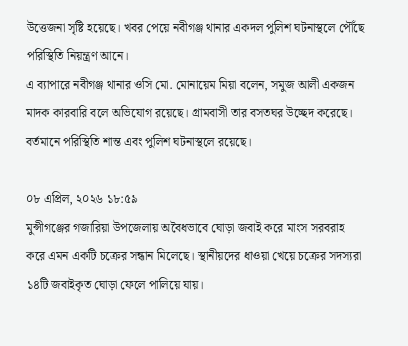উত্তেজনা সৃষ্টি হয়েছে। খবর পেয়ে নবীগঞ্জ থানার একদল পুলিশ ঘটনাস্থলে পৌঁছে পরিস্থিতি নিয়ন্ত্রণ আনে।
এ ব্যাপারে নবীগঞ্জ থানার ওসি মো. মোনায়েম মিয়া বলেন, সমুজ আলী একজন মাদক কারবারি বলে অভিযোগ রয়েছে। গ্রামবাসী তার বসতঘর উচ্ছেদ করেছে। বর্তমানে পরিস্থিতি শান্ত এবং পুলিশ ঘটনাস্থলে রয়েছে।

০৮ এপ্রিল, ২০২৬ ১৮:৫৯
মুন্সীগঞ্জের গজারিয়া উপজেলায় অবৈধভাবে ঘোড়া জবাই করে মাংস সরবরাহ করে এমন একটি চক্রের সন্ধান মিলেছে। স্থানীয়দের ধাওয়া খেয়ে চক্রের সদস্যরা ১৪টি জবাইকৃত ঘোড়া ফেলে পালিয়ে যায়।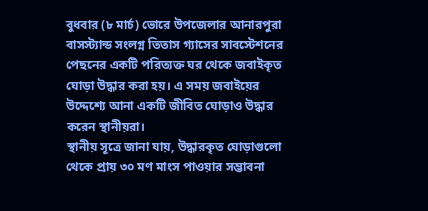বুধবার (৮ মার্চ) ভোরে উপজেলার আনারপুরা বাসস্ট্যান্ড সংলগ্ন তিতাস গ্যাসের সাবস্টেশনের পেছনের একটি পরিত্যক্ত ঘর থেকে জবাইকৃত ঘোড়া উদ্ধার করা হয়। এ সময় জবাইয়ের উদ্দেশ্যে আনা একটি জীবিত ঘোড়াও উদ্ধার করেন স্থানীয়রা।
স্থানীয় সূত্রে জানা যায়, উদ্ধারকৃত ঘোড়াগুলো থেকে প্রায় ৩০ মণ মাংস পাওয়ার সম্ভাবনা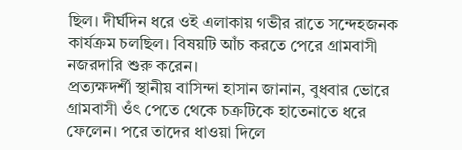ছিল। দীর্ঘদিন ধরে ওই এলাকায় গভীর রাতে সন্দেহজনক কার্যক্রম চলছিল। বিষয়টি আঁচ করতে পেরে গ্রামবাসী নজরদারি শুরু করেন।
প্রত্যক্ষদর্শী স্থানীয় বাসিন্দা হাসান জানান, বুধবার ভোরে গ্রামবাসী ওঁৎ পেতে থেকে চক্রটিকে হাতেনাতে ধরে ফেলেন। পরে তাদের ধাওয়া দিলে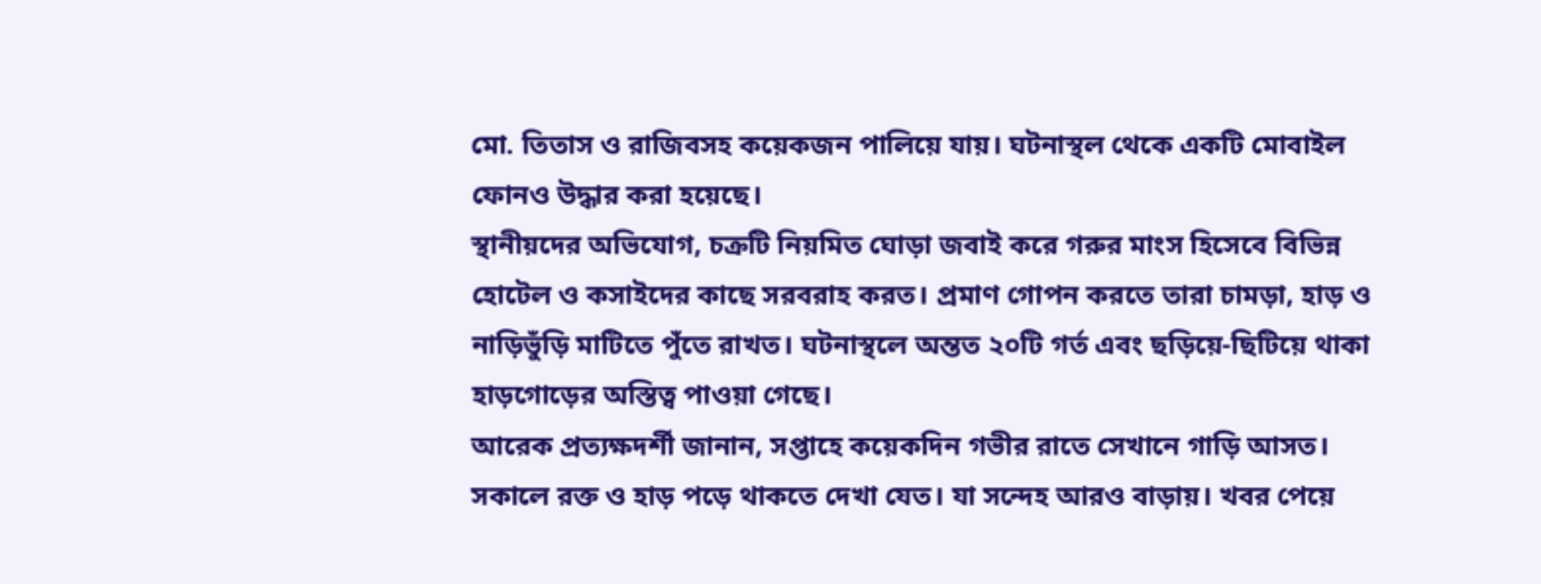মো. তিতাস ও রাজিবসহ কয়েকজন পালিয়ে যায়। ঘটনাস্থল থেকে একটি মোবাইল ফোনও উদ্ধার করা হয়েছে।
স্থানীয়দের অভিযোগ, চক্রটি নিয়মিত ঘোড়া জবাই করে গরুর মাংস হিসেবে বিভিন্ন হোটেল ও কসাইদের কাছে সরবরাহ করত। প্রমাণ গোপন করতে তারা চামড়া, হাড় ও নাড়িভুঁড়ি মাটিতে পুঁতে রাখত। ঘটনাস্থলে অন্তত ২০টি গর্ত এবং ছড়িয়ে-ছিটিয়ে থাকা হাড়গোড়ের অস্তিত্ব পাওয়া গেছে।
আরেক প্রত্যক্ষদর্শী জানান, সপ্তাহে কয়েকদিন গভীর রাতে সেখানে গাড়ি আসত। সকালে রক্ত ও হাড় পড়ে থাকতে দেখা যেত। যা সন্দেহ আরও বাড়ায়। খবর পেয়ে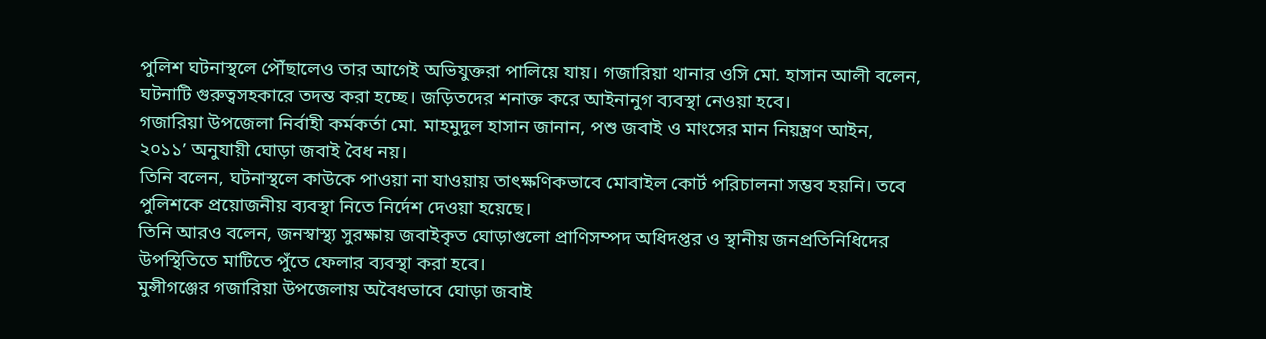পুলিশ ঘটনাস্থলে পৌঁছালেও তার আগেই অভিযুক্তরা পালিয়ে যায়। গজারিয়া থানার ওসি মো. হাসান আলী বলেন, ঘটনাটি গুরুত্বসহকারে তদন্ত করা হচ্ছে। জড়িতদের শনাক্ত করে আইনানুগ ব্যবস্থা নেওয়া হবে।
গজারিয়া উপজেলা নির্বাহী কর্মকর্তা মো. মাহমুদুল হাসান জানান, পশু জবাই ও মাংসের মান নিয়ন্ত্রণ আইন, ২০১১’ অনুযায়ী ঘোড়া জবাই বৈধ নয়।
তিনি বলেন, ঘটনাস্থলে কাউকে পাওয়া না যাওয়ায় তাৎক্ষণিকভাবে মোবাইল কোর্ট পরিচালনা সম্ভব হয়নি। তবে পুলিশকে প্রয়োজনীয় ব্যবস্থা নিতে নির্দেশ দেওয়া হয়েছে।
তিনি আরও বলেন, জনস্বাস্থ্য সুরক্ষায় জবাইকৃত ঘোড়াগুলো প্রাণিসম্পদ অধিদপ্তর ও স্থানীয় জনপ্রতিনিধিদের উপস্থিতিতে মাটিতে পুঁতে ফেলার ব্যবস্থা করা হবে।
মুন্সীগঞ্জের গজারিয়া উপজেলায় অবৈধভাবে ঘোড়া জবাই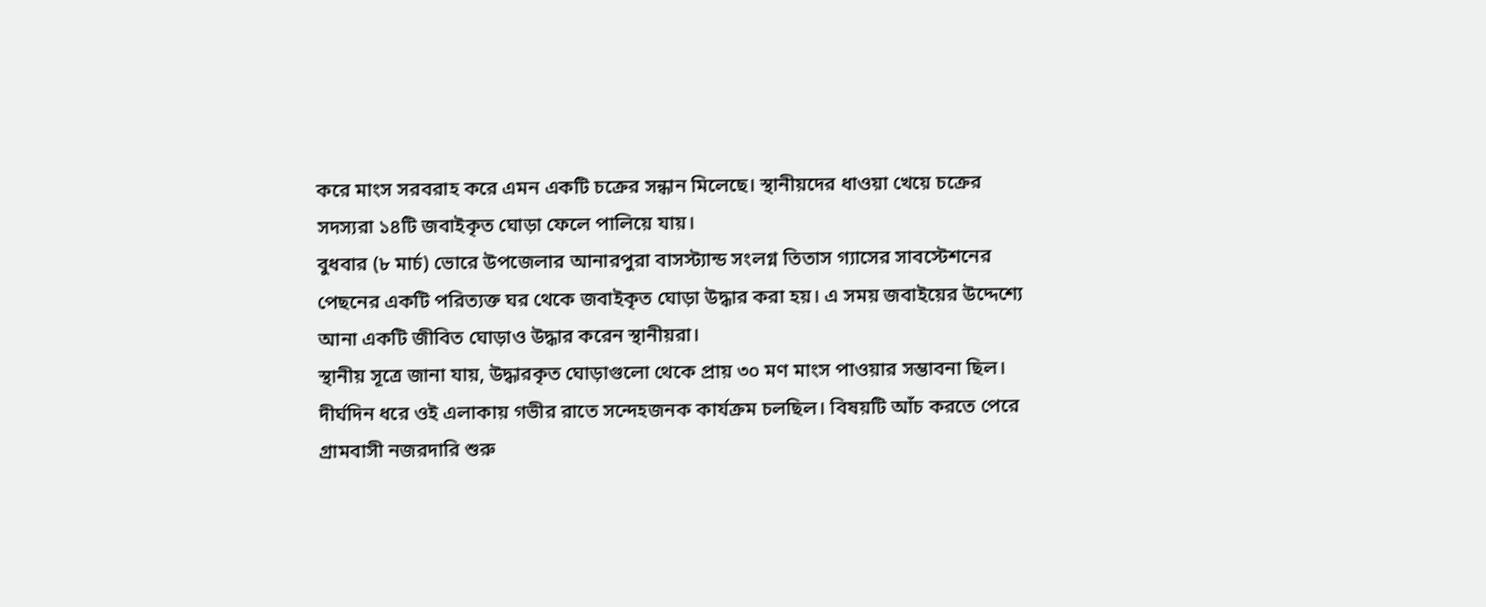করে মাংস সরবরাহ করে এমন একটি চক্রের সন্ধান মিলেছে। স্থানীয়দের ধাওয়া খেয়ে চক্রের সদস্যরা ১৪টি জবাইকৃত ঘোড়া ফেলে পালিয়ে যায়।
বুধবার (৮ মার্চ) ভোরে উপজেলার আনারপুরা বাসস্ট্যান্ড সংলগ্ন তিতাস গ্যাসের সাবস্টেশনের পেছনের একটি পরিত্যক্ত ঘর থেকে জবাইকৃত ঘোড়া উদ্ধার করা হয়। এ সময় জবাইয়ের উদ্দেশ্যে আনা একটি জীবিত ঘোড়াও উদ্ধার করেন স্থানীয়রা।
স্থানীয় সূত্রে জানা যায়, উদ্ধারকৃত ঘোড়াগুলো থেকে প্রায় ৩০ মণ মাংস পাওয়ার সম্ভাবনা ছিল। দীর্ঘদিন ধরে ওই এলাকায় গভীর রাতে সন্দেহজনক কার্যক্রম চলছিল। বিষয়টি আঁচ করতে পেরে গ্রামবাসী নজরদারি শুরু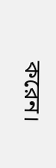করেন।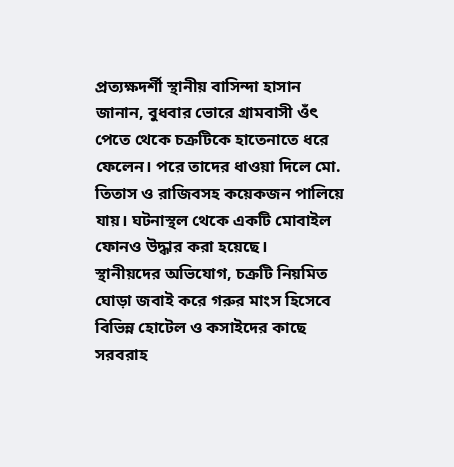প্রত্যক্ষদর্শী স্থানীয় বাসিন্দা হাসান জানান, বুধবার ভোরে গ্রামবাসী ওঁৎ পেতে থেকে চক্রটিকে হাতেনাতে ধরে ফেলেন। পরে তাদের ধাওয়া দিলে মো. তিতাস ও রাজিবসহ কয়েকজন পালিয়ে যায়। ঘটনাস্থল থেকে একটি মোবাইল ফোনও উদ্ধার করা হয়েছে।
স্থানীয়দের অভিযোগ, চক্রটি নিয়মিত ঘোড়া জবাই করে গরুর মাংস হিসেবে বিভিন্ন হোটেল ও কসাইদের কাছে সরবরাহ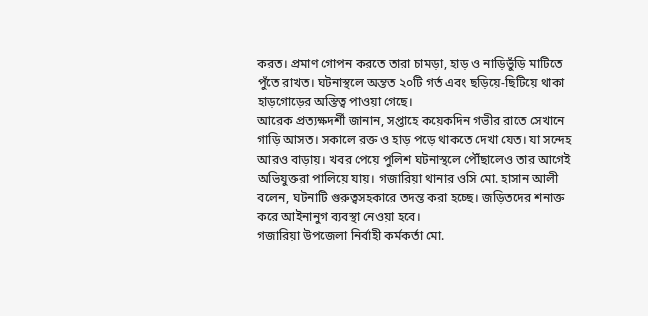করত। প্রমাণ গোপন করতে তারা চামড়া, হাড় ও নাড়িভুঁড়ি মাটিতে পুঁতে রাখত। ঘটনাস্থলে অন্তত ২০টি গর্ত এবং ছড়িয়ে-ছিটিয়ে থাকা হাড়গোড়ের অস্তিত্ব পাওয়া গেছে।
আরেক প্রত্যক্ষদর্শী জানান, সপ্তাহে কয়েকদিন গভীর রাতে সেখানে গাড়ি আসত। সকালে রক্ত ও হাড় পড়ে থাকতে দেখা যেত। যা সন্দেহ আরও বাড়ায়। খবর পেয়ে পুলিশ ঘটনাস্থলে পৌঁছালেও তার আগেই অভিযুক্তরা পালিয়ে যায়। গজারিয়া থানার ওসি মো. হাসান আলী বলেন, ঘটনাটি গুরুত্বসহকারে তদন্ত করা হচ্ছে। জড়িতদের শনাক্ত করে আইনানুগ ব্যবস্থা নেওয়া হবে।
গজারিয়া উপজেলা নির্বাহী কর্মকর্তা মো.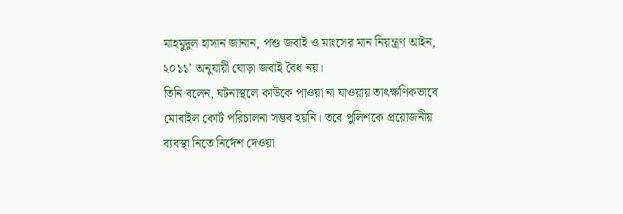মাহমুদুল হাসান জানান, পশু জবাই ও মাংসের মান নিয়ন্ত্রণ আইন, ২০১১’ অনুযায়ী ঘোড়া জবাই বৈধ নয়।
তিনি বলেন, ঘটনাস্থলে কাউকে পাওয়া না যাওয়ায় তাৎক্ষণিকভাবে মোবাইল কোর্ট পরিচালনা সম্ভব হয়নি। তবে পুলিশকে প্রয়োজনীয় ব্যবস্থা নিতে নির্দেশ দেওয়া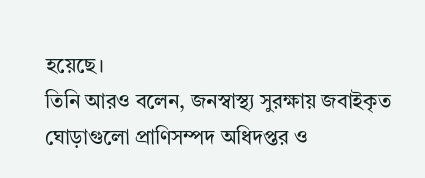হয়েছে।
তিনি আরও বলেন, জনস্বাস্থ্য সুরক্ষায় জবাইকৃত ঘোড়াগুলো প্রাণিসম্পদ অধিদপ্তর ও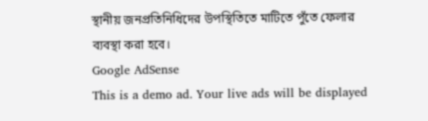স্থানীয় জনপ্রতিনিধিদের উপস্থিতিতে মাটিতে পুঁতে ফেলার ব্যবস্থা করা হবে।
Google AdSense
This is a demo ad. Your live ads will be displayed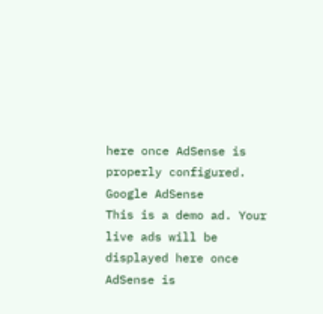here once AdSense is properly configured.
Google AdSense
This is a demo ad. Your live ads will be displayed here once AdSense is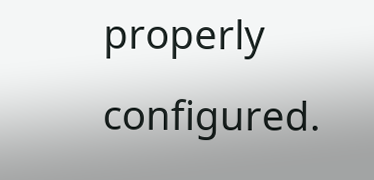properly configured.